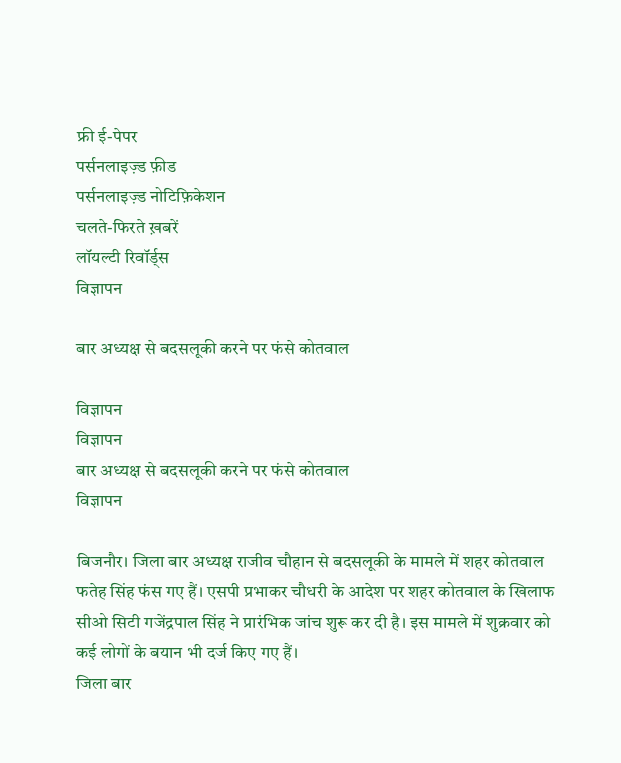फ्री ई-पेपर
पर्सनलाइज़्ड फ़ीड
पर्सनलाइज़्ड नोटिफ़िकेशन
चलते-फिरते ख़बरें
लॉयल्टी रिवॉर्ड्स
विज्ञापन

बार अध्यक्ष से बदसलूकी करने पर फंसे कोतवाल

विज्ञापन
विज्ञापन
बार अध्यक्ष से बदसलूकी करने पर फंसे कोतवाल
विज्ञापन

बिजनौर। जिला बार अध्यक्ष राजीव चौहान से बदसलूकी के मामले में शहर कोतवाल फतेह सिंह फंस गए हैं। एसपी प्रभाकर चौधरी के आदेश पर शहर कोतवाल के खिलाफ सीओ सिटी गजेंद्रपाल सिंह ने प्रारंभिक जांच शुरू कर दी है। इस मामले में शुक्रवार को कई लोगों के बयान भी दर्ज किए गए हैं।
जिला बार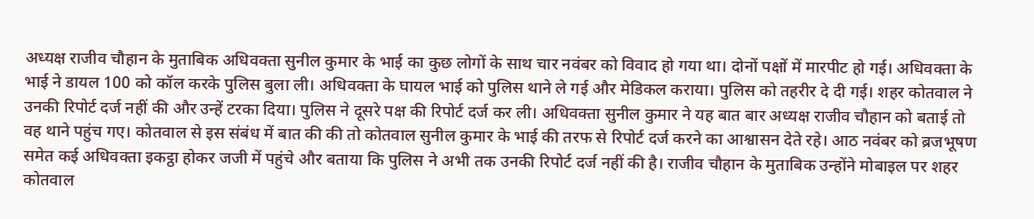अध्यक्ष राजीव चौहान के मुताबिक अधिवक्ता सुनील कुमार के भाई का कुछ लोगों के साथ चार नवंबर को विवाद हो गया था। दोनों पक्षों में मारपीट हो गई। अधिवक्ता के भाई ने डायल 100 को कॉल करके पुलिस बुला ली। अधिवक्ता के घायल भाई को पुलिस थाने ले गई और मेडिकल कराया। पुलिस को तहरीर दे दी गई। शहर कोतवाल ने उनकी रिपोर्ट दर्ज नहीं की और उन्हें टरका दिया। पुलिस ने दूसरे पक्ष की रिपोर्ट दर्ज कर ली। अधिवक्ता सुनील कुमार ने यह बात बार अध्यक्ष राजीव चौहान को बताई तो वह थाने पहुंच गए। कोतवाल से इस संबंध में बात की की तो कोतवाल सुनील कुमार के भाई की तरफ से रिपोर्ट दर्ज करने का आश्वासन देते रहे। आठ नवंबर को ब्रजभूषण समेत कई अधिवक्ता इकट्ठा होकर जजी में पहुंचे और बताया कि पुलिस ने अभी तक उनकी रिपोर्ट दर्ज नहीं की है। राजीव चौहान के मुताबिक उन्होंने मोबाइल पर शहर कोतवाल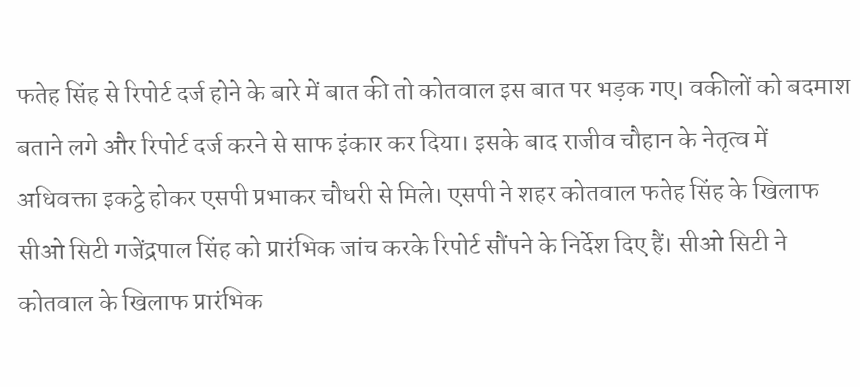फतेह सिंह से रिपोर्ट दर्ज होने के बारे में बात की तो कोतवाल इस बात पर भड़क गए। वकीलों को बदमाश बताने लगे और रिपोर्ट दर्ज करने से साफ इंकार कर दिया। इसके बाद राजीव चौहान के नेतृत्व में अधिवक्ता इकट्ठे होकर एसपी प्रभाकर चौधरी से मिले। एसपी ने शहर कोतवाल फतेह सिंह के खिलाफ सीओ सिटी गजेंद्रपाल सिंह को प्रारंभिक जांच करके रिपोर्ट सौंपने के निर्देश दिए हैं। सीओ सिटी ने कोतवाल के खिलाफ प्रारंभिक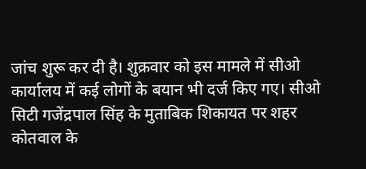जांच शुरू कर दी है। शुक्रवार को इस मामले में सीओ कार्यालय में कई लोगों के बयान भी दर्ज किए गए। सीओ सिटी गजेंद्रपाल सिंह के मुताबिक शिकायत पर शहर कोतवाल के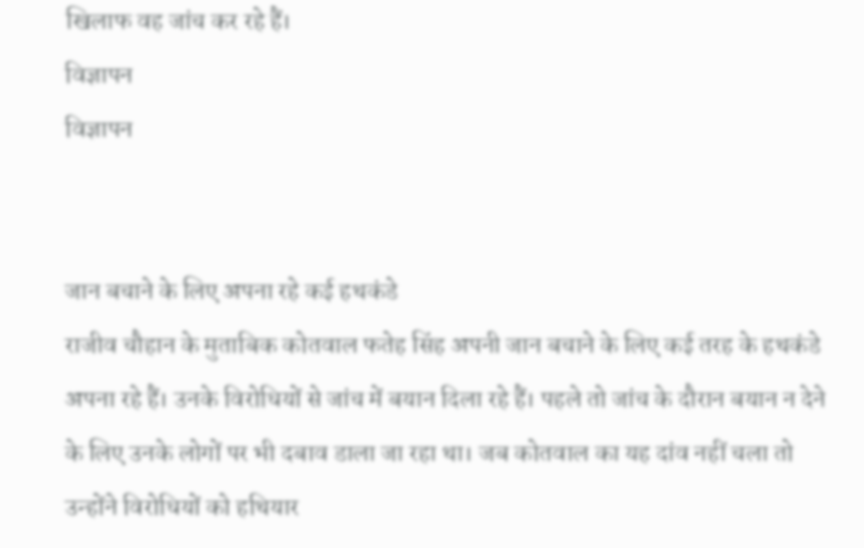खिलाफ वह जांच कर रहे हैं।
विज्ञापन
विज्ञापन


जान बचाने के लिए अपना रहे कई हथकंडे
राजीव चौहान के मुताबिक कोतवाल फतेह सिंह अपनी जान बचाने के लिए कई तरह के हथकंडे अपना रहे हैं। उनके विरोधियों से जांच में बयान दिला रहे हैं। पहले तो जांच के दौरान बयान न देने के लिए उनके लोगों पर भी दबाव डाला जा रहा था। जब कोतवाल का यह दांव नहीं चला तो उन्होंने विरोधियों को हथियार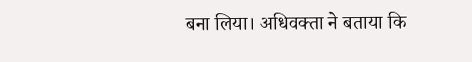बना लिया। अधिवक्ता ने बताया कि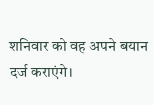शनिवार को वह अपने बयान दर्ज कराएंगे।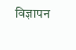विज्ञापन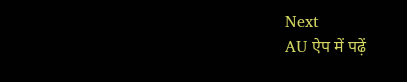Next
AU ऐप में पढ़ें